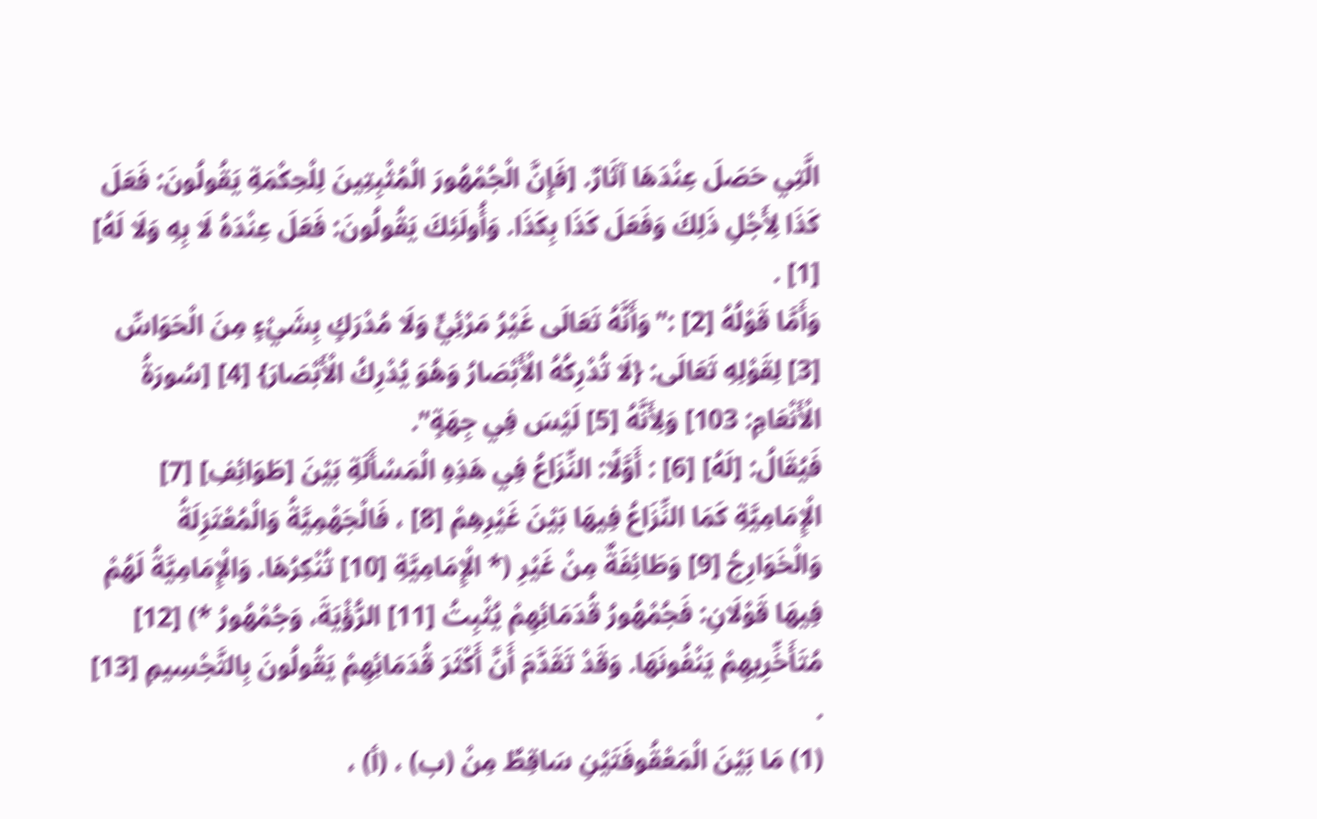الَّتِي حَصَلَ عِنْدَهَا آثَارٌ. [فَإِنَّ الْجُمْهُورَ الْمُثْبِتِينَ لِلْحِكْمَةِ يَقُولُونَ: فَعَلَ كَذَا لِأَجْلِ ذَلِكَ وَفَعَلَ كَذَا بِكَذَا. وَأُولَئِكَ يَقُولُونَ: فَعَلَ عِنْدَهُ لَا بِهِ وَلَا لَهُ] [1] .
وَأَمَّا قَوْلُهُ [2] :"وَأَنَّهُ تَعَالَى غَيْرُ مَرْئِيٍّ وَلَا مُدْرَكٍ بِشَيْءٍ مِنَ الْحَوَاسِّ [3] لِقَوْلِهِ تَعَالَى: {لَا تُدْرِكُهُ الْأَبْصَارُ وَهُوَ يُدْرِكُ الْأَبْصَارَ} [4] [سُورَةُ الْأَنْعَامِ: 103] وَلِأَنَّهُ [5] لَيْسَ فِي جِهَةٍ".
فَيُقَالُ: [لَهُ] [6] : أَوَّلًا: النِّزَاعُ فِي هَذِهِ الْمَسْأَلَةِ بَيْنَ [طَوَائِفِ] [7] الْإِمَامِيَّةِ كَمَا النِّزَاعُ فِيهَا بَيْنَ غَيْرِهِمْ [8] ، فَالْجَهْمِيَّةُ وَالْمُعْتَزِلَةُ وَالْخَوَارِجُ [9] وَطَائِفَةٌ مِنْ غَيْرِ (* الْإِمَامِيَّةِ [10] تُنْكِرُهَا. وَالْإِمَامِيَّةُ لَهُمْ فِيهَا قَوْلَانِ: فَجُمْهُورُ قُدَمَائِهِمْ يُثْبِتُ [11] الرُّؤْيَةَ، وَجُمْهُورُ *) [12] مُتَأَخِّرِيهِمْ يَنْفُونَهَا. وَقَدْ تَقَدَّمَ أَنَّ أَكْثَرَ قُدَمَائِهِمْ يَقُولُونَ بِالتَّجْسِيمِ [13] .
(1) مَا بَيْنَ الْمَعْقُوفَتَيْنِ سَاقِطٌ مِنْ (ب) ، (أ) ،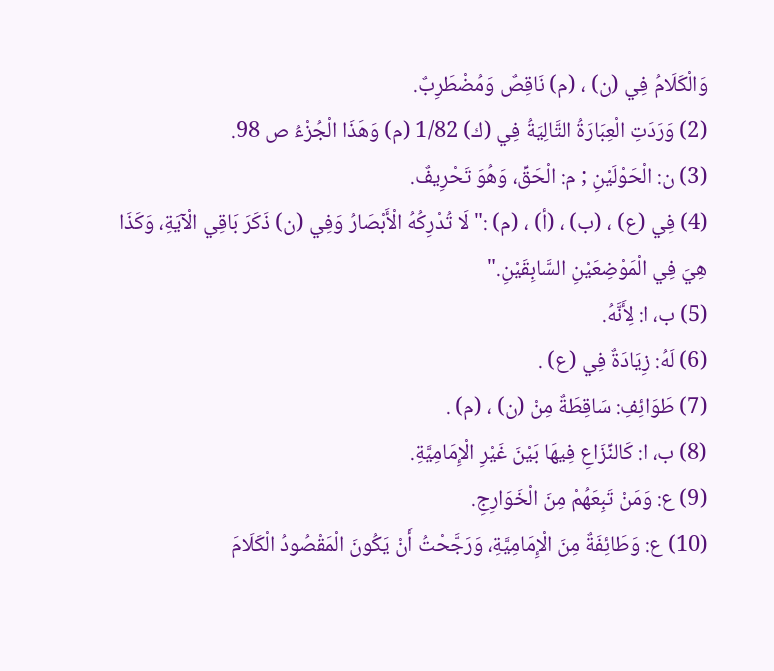وَالْكَلَامُ فِي (ن) ، (م) نَاقِصٌ وَمُضْطَرِبٌ.
(2) وَرَدَتِ الْعِبَارَةُ التَّالِيَةُ فِي (ك) 1/82 (م) وَهَذَا الْجُزْءُ ص 98.
(3) ن: الْحَوْلَيْنِ ; م: الْحَقِّ، وَهُوَ تَحْرِيفٌ.
(4) فِي (ع) ، (ب) ، (أ) ، (م) :"لَا تُدْرِكُهُ الْأَبْصَارُ وَفِي (ن) ذَكَرَ بَاقِي الْآيَةِ، وَكَذَا هِيَ فِي الْمَوْضِعَيْنِ السَّابِقَيْنِ."
(5) ب، ا: لِأَنَّهُ.
(6) لَهُ: زِيَادَةٌ فِي (ع) .
(7) طَوَائِفِ: سَاقِطَةٌ مِنْ (ن) ، (م) .
(8) ب، ا: كَالنِّزَاعِ فِيهَا بَيْنَ غَيْرِ الْإِمَامِيَّةِ.
(9) ع: وَمَنْ تَبِعَهُمْ مِنَ الْخَوَارِجِ.
(10) ع: وَطَائِفَةٌ مِنَ الْإِمَامِيَّةِ، وَرَجَّحْتُ أَنْ يَكُونَ الْمَقْصُودُ الْكَلَامَ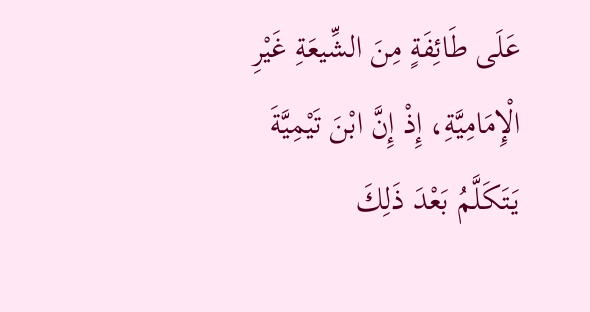عَلَى طَائِفَةٍ مِنَ الشِّيعَةِ غَيْرِ الْإِمَامِيَّةِ، إِذْ إِنَّ ابْنَ تَيْمِيَّةَ يَتَكَلَّمُ بَعْدَ ذَلِكَ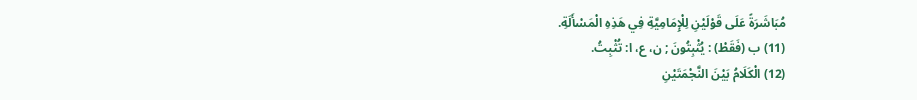مُبَاشَرَةً عَلَى قَوْلَيْنِ لِلْإِمَامِيَّةِ فِي هَذِهِ الْمَسْأَلَةِ.
(11) ب (فَقَطْ) : يُثْبِتُونَ ; ن، ع، ا: تُثْبِتُ.
(12) الْكَلَامُ بَيْنَ النَّجْمَتَيْنِ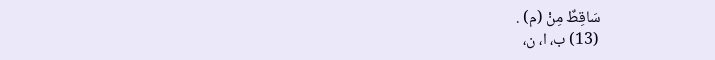سَاقِطٌ مِنْ (م) .
(13) ب، ا، ن،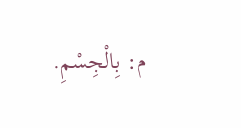م: بِالْجِسْمِ.